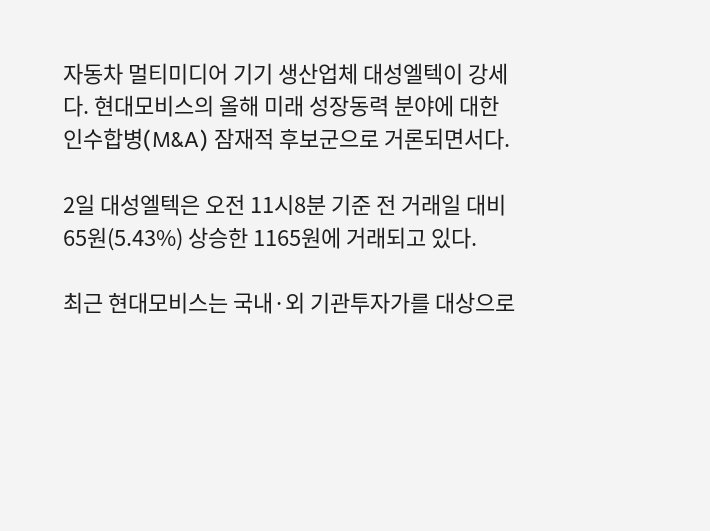자동차 멀티미디어 기기 생산업체 대성엘텍이 강세다. 현대모비스의 올해 미래 성장동력 분야에 대한 인수합병(M&A) 잠재적 후보군으로 거론되면서다.

2일 대성엘텍은 오전 11시8분 기준 전 거래일 대비 65원(5.43%) 상승한 1165원에 거래되고 있다.

최근 현대모비스는 국내·외 기관투자가를 대상으로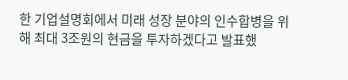한 기업설명회에서 미래 성장 분야의 인수합병을 위해 최대 3조원의 현금을 투자하겠다고 발표했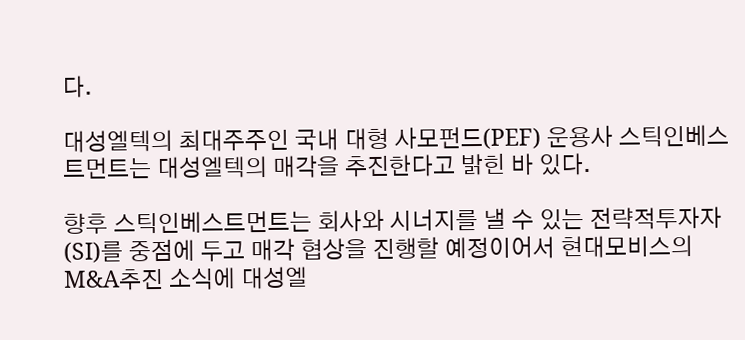다.

대성엘텍의 최대주주인 국내 대형 사모펀드(PEF) 운용사 스틱인베스트먼트는 대성엘텍의 매각을 추진한다고 밝힌 바 있다.

향후 스틱인베스트먼트는 회사와 시너지를 낼 수 있는 전략적투자자(SI)를 중점에 두고 매각 협상을 진행할 예정이어서 현대모비스의 M&A추진 소식에 대성엘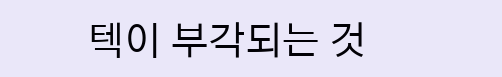텍이 부각되는 것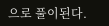으로 풀이된다.